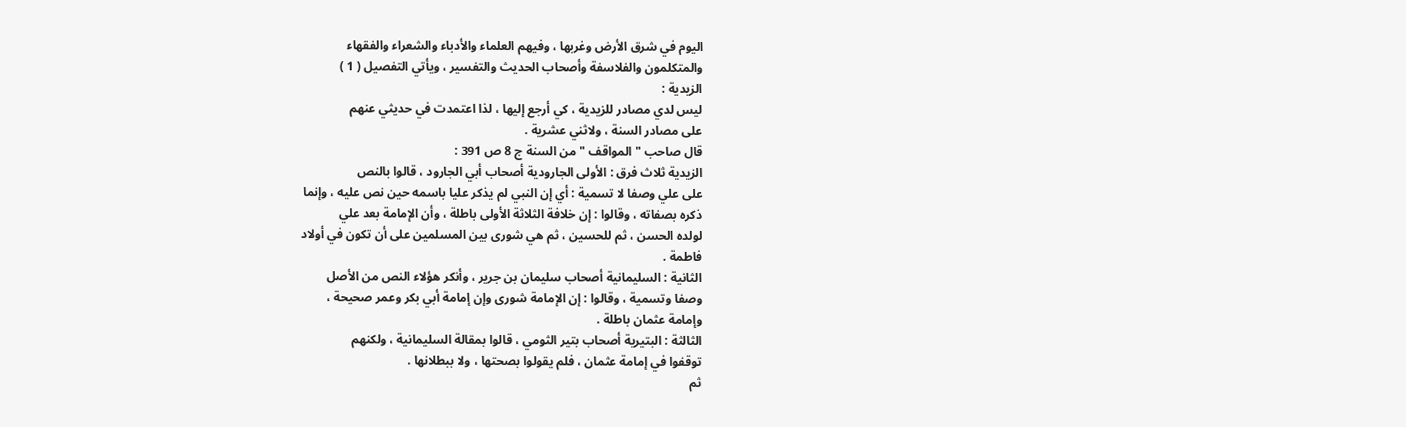اليوم في شرق الأرض وغربها ، وفيهم العلماء والأدباء والشعراء والفقهاء
والمتكلمون والفلاسفة وأصحاب الحديث والتفسير ، ويأتي التفصيل ( 1 )
الزيدية :
ليس لدي مصادر للزيدية ، كي أرجع إليها ، لذا اعتمدت في حديثي عنهم
على مصادر السنة ، ولاثني عشرية .
قال صاحب " المواقف " من السنة ج 8 ص 391 :
الزيدية ثلاث فرق : الأولى الجارودية أصحاب أبي الجارود ، قالوا بالنص
على علي وصفا لا تسمية : أي إن النبي لم يذكر عليا باسمه حين نص عليه ، وإنما
ذكره بصفاته ، وقالوا : إن خلافة الثلاثة الأولى باطلة ، وأن الإمامة بعد علي
لولده الحسن ، ثم للحسين ، ثم هي شورى بين المسلمين على أن تكون في أولاد
فاطمة .
الثانية : السليمانية أصحاب سليمان بن جرير ، وأنكر هؤلاء النص من الأصل
وصفا وتسمية ، وقالوا : إن الإمامة شورى وإن إمامة أبي بكر وعمر صحيحة ،
وإمامة عثمان باطلة .
الثالثة : البتيرية أصحاب بتير الثومي ، قالوا بمقالة السليمانية ، ولكنهم
توقفوا في إمامة عثمان ، فلم يقولوا بصحتها ، ولا ببطلانها .
ثم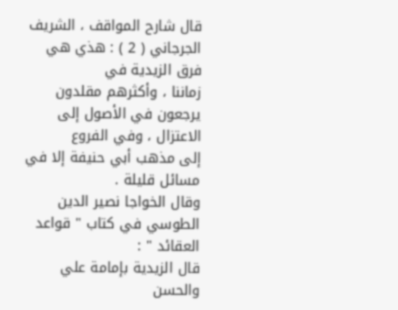قال شارح المواقف ، الشريف الجرجاني ( 2 ) : هذي هي فرق الزيدية في
زماننا ، وأكثرهم مقلدون يرجعون في الأصول إلى الاعتزال ، وفي الفروع
إلى مذهب أبي حنيفة إلا في مسائل قليلة .
وقال الخواجا نصير الدين الطوسي في كتاب " قواعد العقائد " :
قال الزيدية بإمامة علي والحسن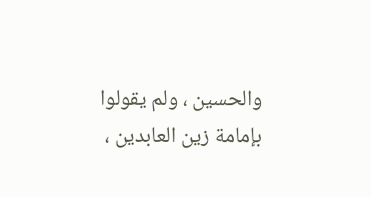والحسين ، ولم يقولوا بإمامة زين العابدين ،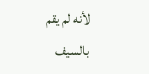لأنه لم يقم بالسيف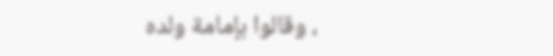، وقالوا بإمامة ولده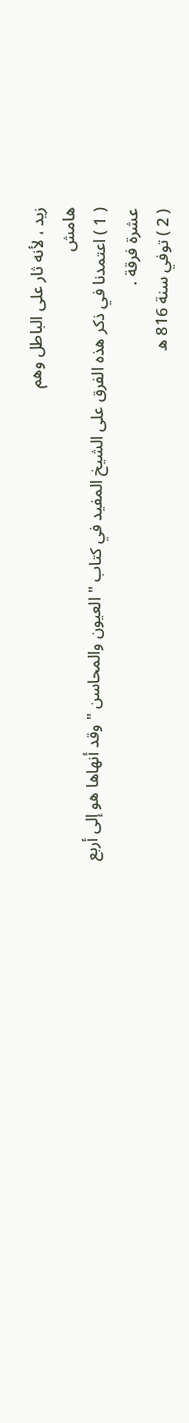زيد ، لأنه ثار على الباطل وهم
هامش
( 1 ) اعتمدنا في ذكر هذه الفرق على الشيخ المفيد في كتاب " العيون والمحاسن " وقد أنهاها هو إلى أربع
عشرة فرقة .
( 2 ) توفي سنة 816 ه